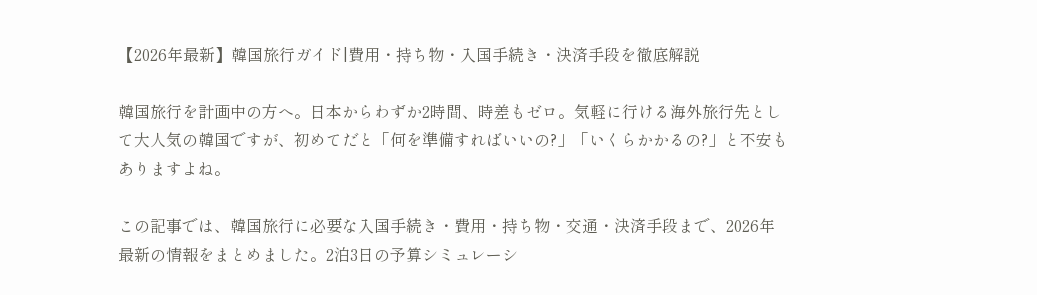【2026年最新】韓国旅行ガイド|費用・持ち物・入国手続き・決済手段を徹底解説

韓国旅行を計画中の方へ。日本からわずか2時間、時差もゼロ。気軽に行ける海外旅行先として大人気の韓国ですが、初めてだと「何を準備すればいいの?」「いくらかかるの?」と不安もありますよね。

この記事では、韓国旅行に必要な入国手続き・費用・持ち物・交通・決済手段まで、2026年最新の情報をまとめました。2泊3日の予算シミュレーシ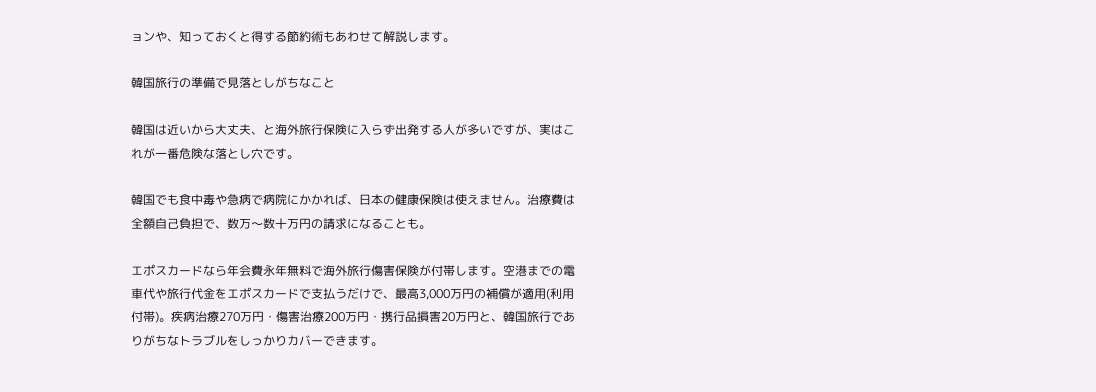ョンや、知っておくと得する節約術もあわせて解説します。

韓国旅行の準備で見落としがちなこと

韓国は近いから大丈夫、と海外旅行保険に入らず出発する人が多いですが、実はこれが一番危険な落とし穴です。

韓国でも食中毒や急病で病院にかかれば、日本の健康保険は使えません。治療費は全額自己負担で、数万〜数十万円の請求になることも。

エポスカードなら年会費永年無料で海外旅行傷害保険が付帯します。空港までの電車代や旅行代金をエポスカードで支払うだけで、最高3,000万円の補償が適用(利用付帯)。疾病治療270万円・傷害治療200万円・携行品損害20万円と、韓国旅行でありがちなトラブルをしっかりカバーできます。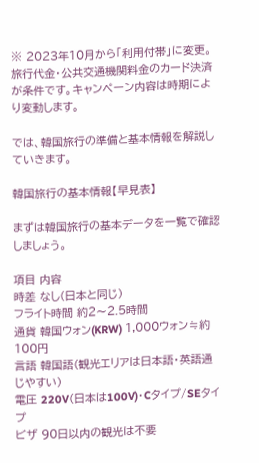※ 2023年10月から「利用付帯」に変更。旅行代金・公共交通機関料金のカード決済が条件です。キャンペーン内容は時期により変動します。

では、韓国旅行の準備と基本情報を解説していきます。

韓国旅行の基本情報【早見表】

まずは韓国旅行の基本データを一覧で確認しましょう。

項目 内容
時差 なし(日本と同じ)
フライト時間 約2〜2.5時間
通貨 韓国ウォン(KRW) 1,000ウォン≒約100円
言語 韓国語(観光エリアは日本語・英語通じやすい)
電圧 220V(日本は100V)・Cタイプ/SEタイプ
ビザ 90日以内の観光は不要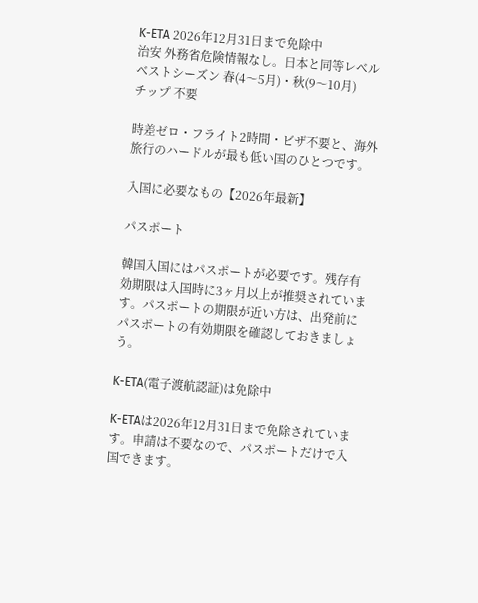K-ETA 2026年12月31日まで免除中
治安 外務省危険情報なし。日本と同等レベル
ベストシーズン 春(4〜5月)・秋(9〜10月)
チップ 不要

時差ゼロ・フライト2時間・ビザ不要と、海外旅行のハードルが最も低い国のひとつです。

入国に必要なもの【2026年最新】

パスポート

韓国入国にはパスポートが必要です。残存有効期限は入国時に3ヶ月以上が推奨されています。パスポートの期限が近い方は、出発前にパスポートの有効期限を確認しておきましょう。

K-ETA(電子渡航認証)は免除中

K-ETAは2026年12月31日まで免除されています。申請は不要なので、パスポートだけで入国できます。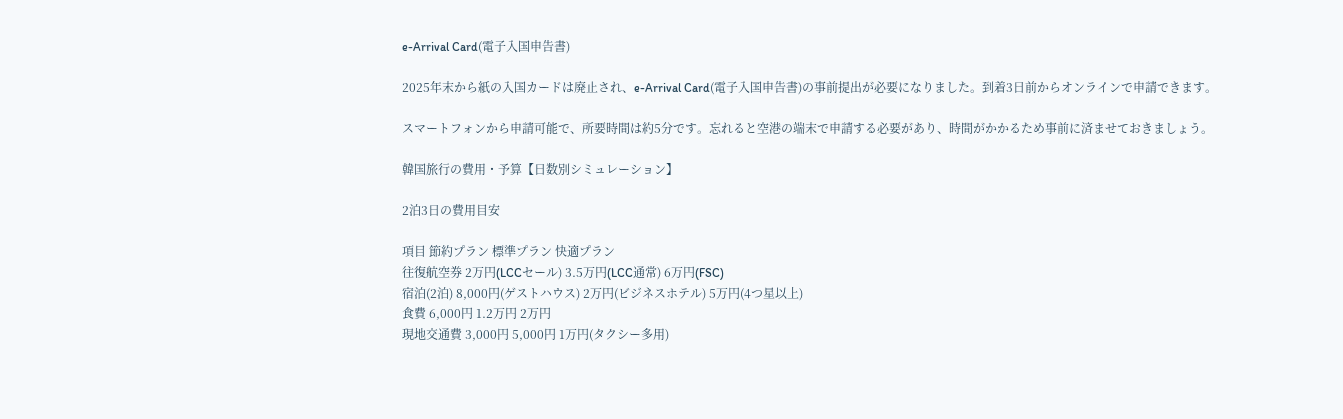e-Arrival Card(電子入国申告書)

2025年末から紙の入国カードは廃止され、e-Arrival Card(電子入国申告書)の事前提出が必要になりました。到着3日前からオンラインで申請できます。

スマートフォンから申請可能で、所要時間は約5分です。忘れると空港の端末で申請する必要があり、時間がかかるため事前に済ませておきましょう。

韓国旅行の費用・予算【日数別シミュレーション】

2泊3日の費用目安

項目 節約プラン 標準プラン 快適プラン
往復航空券 2万円(LCCセール) 3.5万円(LCC通常) 6万円(FSC)
宿泊(2泊) 8,000円(ゲストハウス) 2万円(ビジネスホテル) 5万円(4つ星以上)
食費 6,000円 1.2万円 2万円
現地交通費 3,000円 5,000円 1万円(タクシー多用)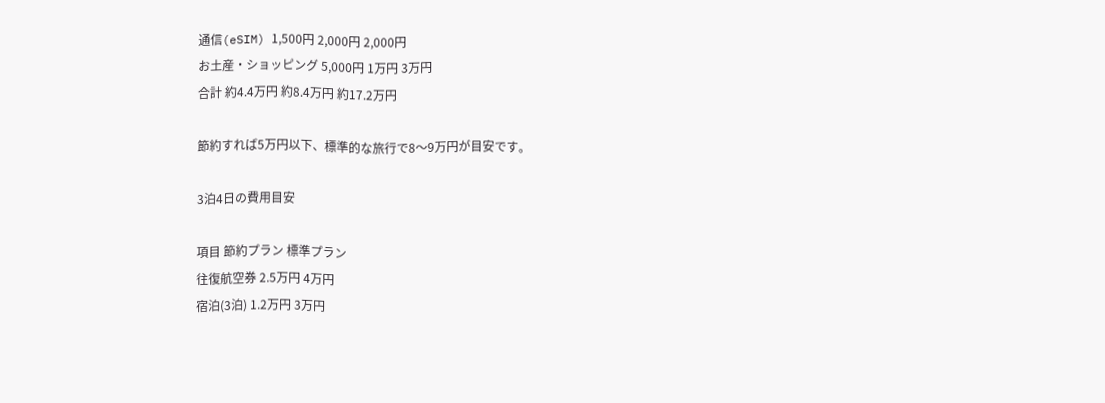通信(eSIM) 1,500円 2,000円 2,000円
お土産・ショッピング 5,000円 1万円 3万円
合計 約4.4万円 約8.4万円 約17.2万円

節約すれば5万円以下、標準的な旅行で8〜9万円が目安です。

3泊4日の費用目安

項目 節約プラン 標準プラン
往復航空券 2.5万円 4万円
宿泊(3泊) 1.2万円 3万円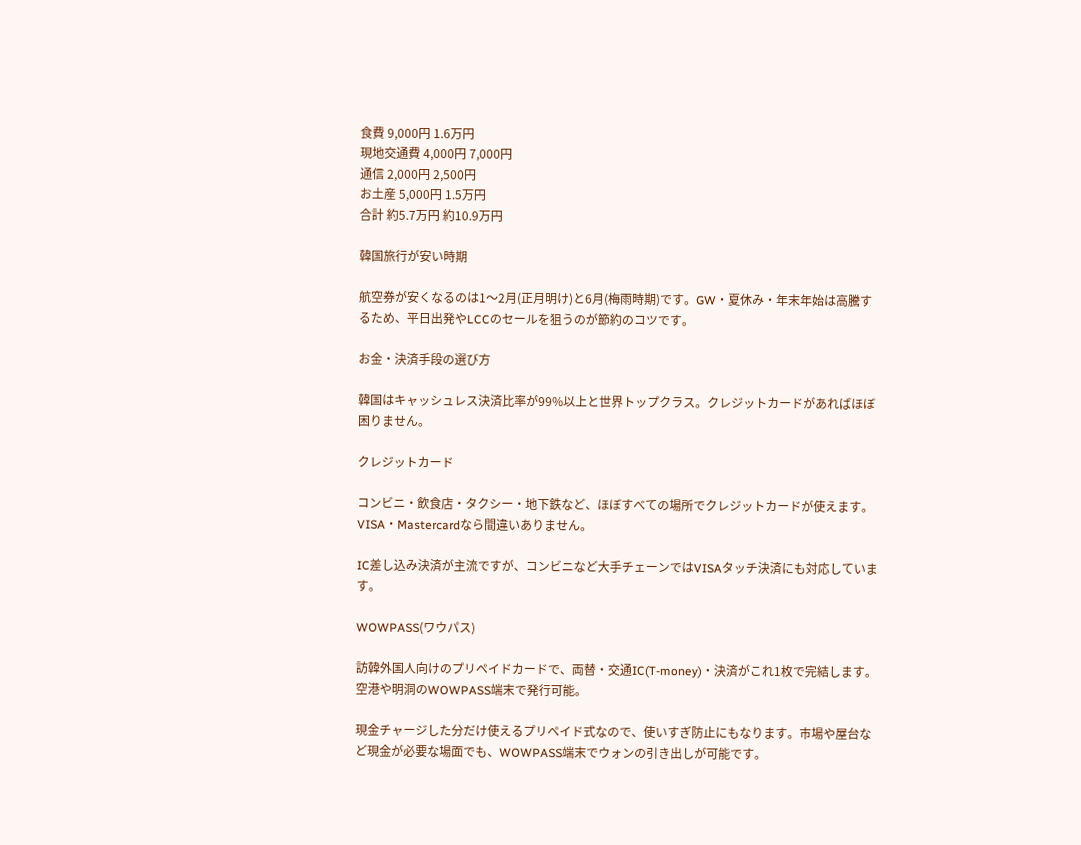食費 9,000円 1.6万円
現地交通費 4,000円 7,000円
通信 2,000円 2,500円
お土産 5,000円 1.5万円
合計 約5.7万円 約10.9万円

韓国旅行が安い時期

航空券が安くなるのは1〜2月(正月明け)と6月(梅雨時期)です。GW・夏休み・年末年始は高騰するため、平日出発やLCCのセールを狙うのが節約のコツです。

お金・決済手段の選び方

韓国はキャッシュレス決済比率が99%以上と世界トップクラス。クレジットカードがあればほぼ困りません。

クレジットカード

コンビニ・飲食店・タクシー・地下鉄など、ほぼすべての場所でクレジットカードが使えます。VISA・Mastercardなら間違いありません。

IC差し込み決済が主流ですが、コンビニなど大手チェーンではVISAタッチ決済にも対応しています。

WOWPASS(ワウパス)

訪韓外国人向けのプリペイドカードで、両替・交通IC(T-money)・決済がこれ1枚で完結します。空港や明洞のWOWPASS端末で発行可能。

現金チャージした分だけ使えるプリペイド式なので、使いすぎ防止にもなります。市場や屋台など現金が必要な場面でも、WOWPASS端末でウォンの引き出しが可能です。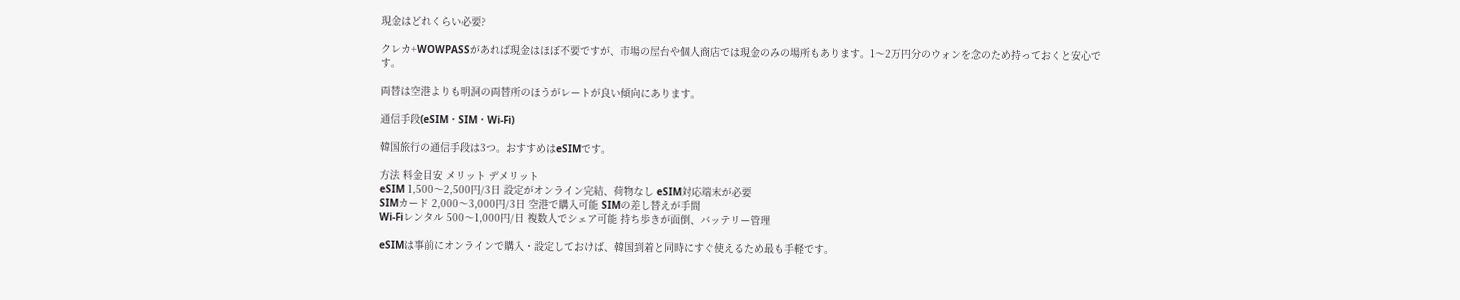現金はどれくらい必要?

クレカ+WOWPASSがあれば現金はほぼ不要ですが、市場の屋台や個人商店では現金のみの場所もあります。1〜2万円分のウォンを念のため持っておくと安心です。

両替は空港よりも明洞の両替所のほうがレートが良い傾向にあります。

通信手段(eSIM・SIM・Wi-Fi)

韓国旅行の通信手段は3つ。おすすめはeSIMです。

方法 料金目安 メリット デメリット
eSIM 1,500〜2,500円/3日 設定がオンライン完結、荷物なし eSIM対応端末が必要
SIMカード 2,000〜3,000円/3日 空港で購入可能 SIMの差し替えが手間
Wi-Fiレンタル 500〜1,000円/日 複数人でシェア可能 持ち歩きが面倒、バッテリー管理

eSIMは事前にオンラインで購入・設定しておけば、韓国到着と同時にすぐ使えるため最も手軽です。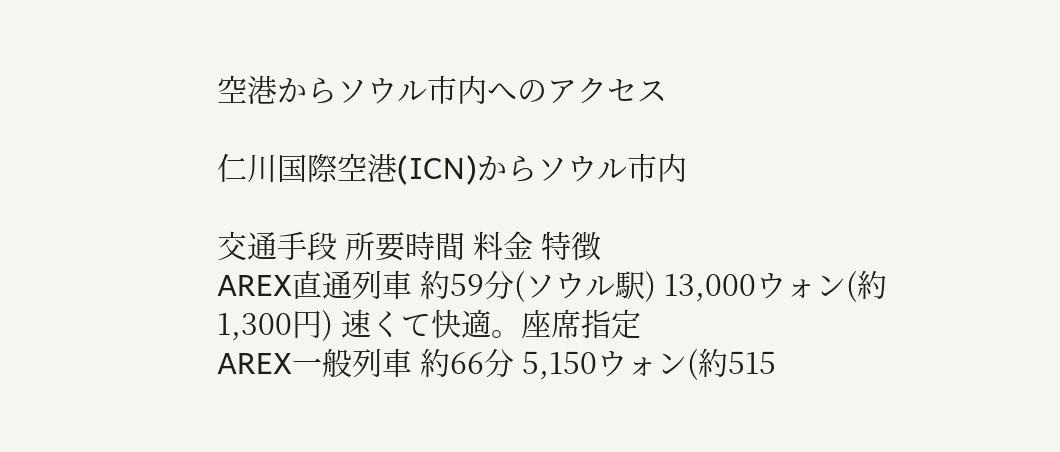空港からソウル市内へのアクセス

仁川国際空港(ICN)からソウル市内

交通手段 所要時間 料金 特徴
AREX直通列車 約59分(ソウル駅) 13,000ウォン(約1,300円) 速くて快適。座席指定
AREX一般列車 約66分 5,150ウォン(約515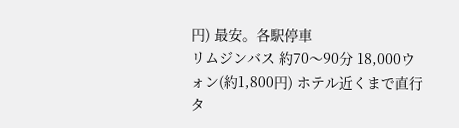円) 最安。各駅停車
リムジンバス 約70〜90分 18,000ウォン(約1,800円) ホテル近くまで直行
タ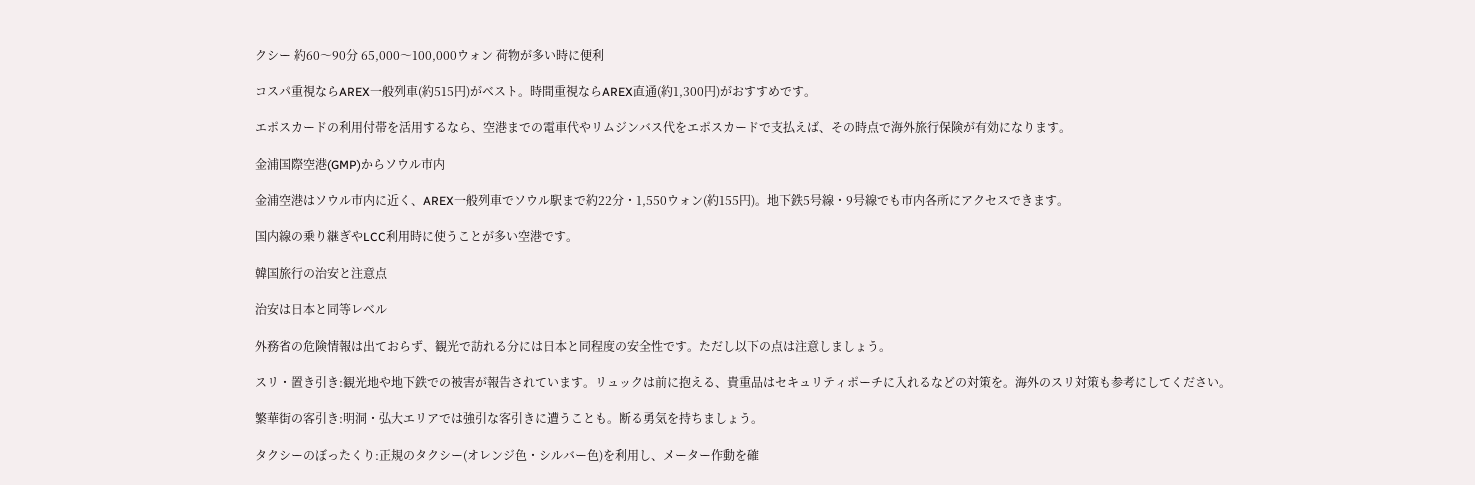クシー 約60〜90分 65,000〜100,000ウォン 荷物が多い時に便利

コスパ重視ならAREX一般列車(約515円)がベスト。時間重視ならAREX直通(約1,300円)がおすすめです。

エポスカードの利用付帯を活用するなら、空港までの電車代やリムジンバス代をエポスカードで支払えば、その時点で海外旅行保険が有効になります。

金浦国際空港(GMP)からソウル市内

金浦空港はソウル市内に近く、AREX一般列車でソウル駅まで約22分・1,550ウォン(約155円)。地下鉄5号線・9号線でも市内各所にアクセスできます。

国内線の乗り継ぎやLCC利用時に使うことが多い空港です。

韓国旅行の治安と注意点

治安は日本と同等レベル

外務省の危険情報は出ておらず、観光で訪れる分には日本と同程度の安全性です。ただし以下の点は注意しましょう。

スリ・置き引き:観光地や地下鉄での被害が報告されています。リュックは前に抱える、貴重品はセキュリティポーチに入れるなどの対策を。海外のスリ対策も参考にしてください。

繁華街の客引き:明洞・弘大エリアでは強引な客引きに遭うことも。断る勇気を持ちましょう。

タクシーのぼったくり:正規のタクシー(オレンジ色・シルバー色)を利用し、メーター作動を確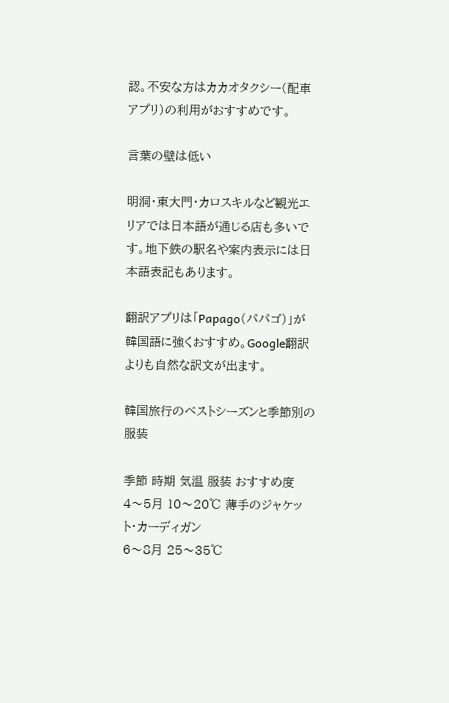認。不安な方はカカオタクシー(配車アプリ)の利用がおすすめです。

言葉の壁は低い

明洞・東大門・カロスキルなど観光エリアでは日本語が通じる店も多いです。地下鉄の駅名や案内表示には日本語表記もあります。

翻訳アプリは「Papago(パパゴ)」が韓国語に強くおすすめ。Google翻訳よりも自然な訳文が出ます。

韓国旅行のベストシーズンと季節別の服装

季節 時期 気温 服装 おすすめ度
4〜5月 10〜20℃ 薄手のジャケット・カーディガン
6〜8月 25〜35℃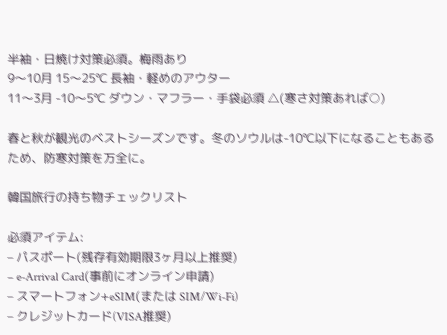半袖・日焼け対策必須。梅雨あり
9〜10月 15〜25℃ 長袖・軽めのアウター
11〜3月 -10〜5℃ ダウン・マフラー・手袋必須 △(寒さ対策あれば○)

春と秋が観光のベストシーズンです。冬のソウルは-10℃以下になることもあるため、防寒対策を万全に。

韓国旅行の持ち物チェックリスト

必須アイテム:
– パスポート(残存有効期限3ヶ月以上推奨)
– e-Arrival Card(事前にオンライン申請)
– スマートフォン+eSIM(または SIM/Wi-Fi)
– クレジットカード(VISA推奨)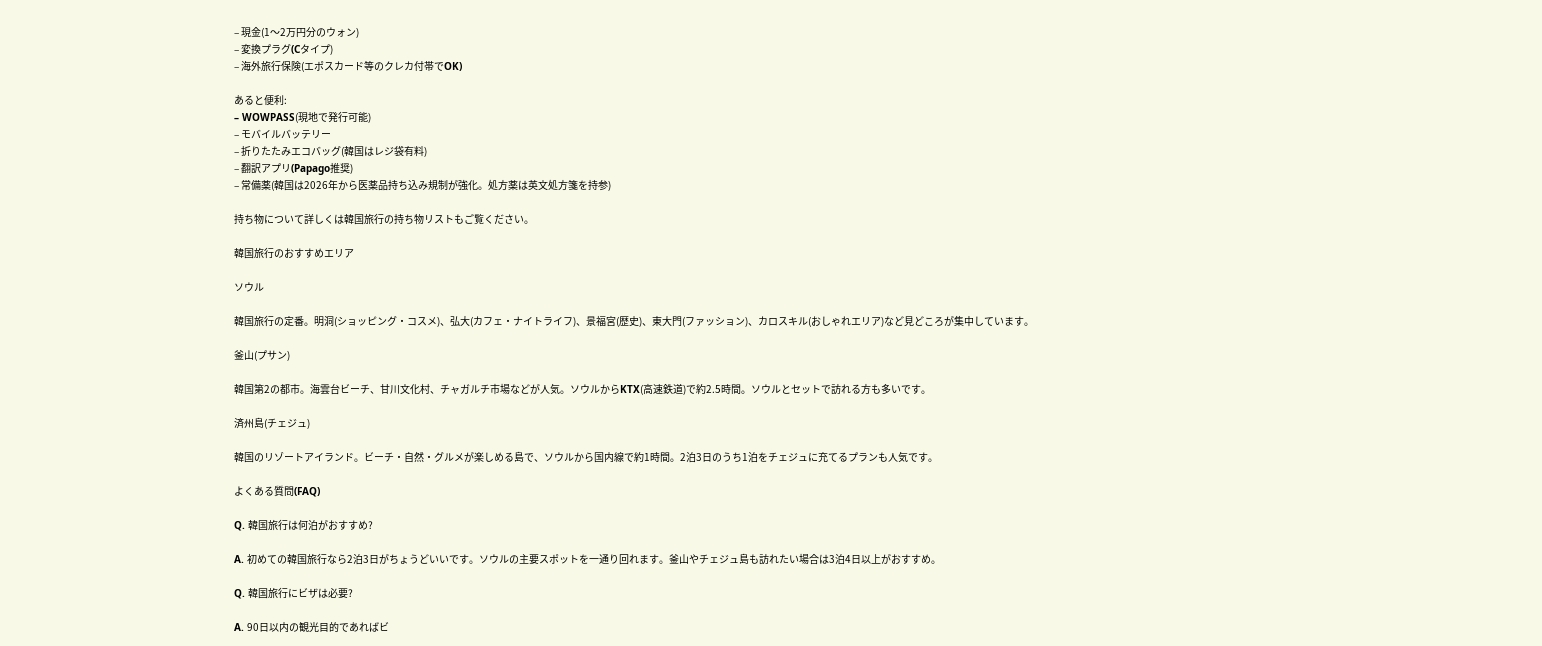– 現金(1〜2万円分のウォン)
– 変換プラグ(Cタイプ)
– 海外旅行保険(エポスカード等のクレカ付帯でOK)

あると便利:
– WOWPASS(現地で発行可能)
– モバイルバッテリー
– 折りたたみエコバッグ(韓国はレジ袋有料)
– 翻訳アプリ(Papago推奨)
– 常備薬(韓国は2026年から医薬品持ち込み規制が強化。処方薬は英文処方箋を持参)

持ち物について詳しくは韓国旅行の持ち物リストもご覧ください。

韓国旅行のおすすめエリア

ソウル

韓国旅行の定番。明洞(ショッピング・コスメ)、弘大(カフェ・ナイトライフ)、景福宮(歴史)、東大門(ファッション)、カロスキル(おしゃれエリア)など見どころが集中しています。

釜山(プサン)

韓国第2の都市。海雲台ビーチ、甘川文化村、チャガルチ市場などが人気。ソウルからKTX(高速鉄道)で約2.5時間。ソウルとセットで訪れる方も多いです。

済州島(チェジュ)

韓国のリゾートアイランド。ビーチ・自然・グルメが楽しめる島で、ソウルから国内線で約1時間。2泊3日のうち1泊をチェジュに充てるプランも人気です。

よくある質問(FAQ)

Q. 韓国旅行は何泊がおすすめ?

A. 初めての韓国旅行なら2泊3日がちょうどいいです。ソウルの主要スポットを一通り回れます。釜山やチェジュ島も訪れたい場合は3泊4日以上がおすすめ。

Q. 韓国旅行にビザは必要?

A. 90日以内の観光目的であればビ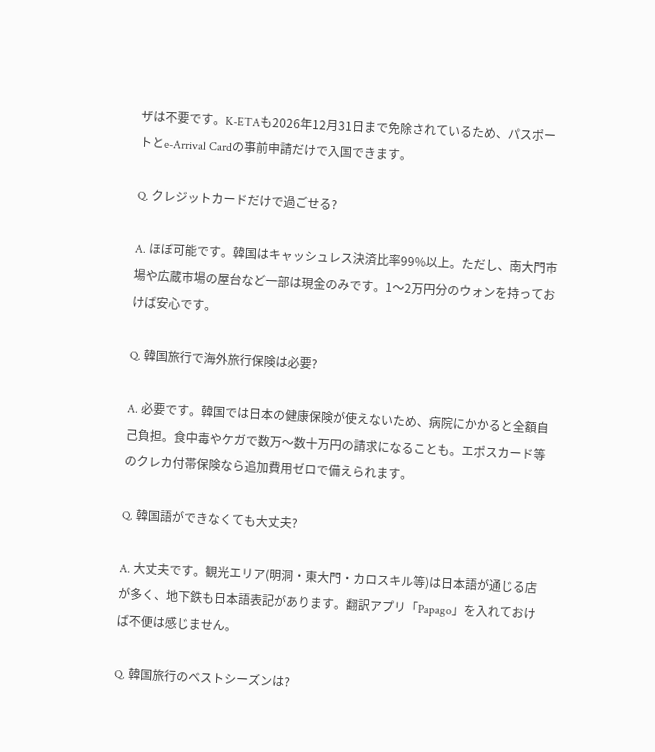ザは不要です。K-ETAも2026年12月31日まで免除されているため、パスポートとe-Arrival Cardの事前申請だけで入国できます。

Q. クレジットカードだけで過ごせる?

A. ほぼ可能です。韓国はキャッシュレス決済比率99%以上。ただし、南大門市場や広蔵市場の屋台など一部は現金のみです。1〜2万円分のウォンを持っておけば安心です。

Q. 韓国旅行で海外旅行保険は必要?

A. 必要です。韓国では日本の健康保険が使えないため、病院にかかると全額自己負担。食中毒やケガで数万〜数十万円の請求になることも。エポスカード等のクレカ付帯保険なら追加費用ゼロで備えられます。

Q. 韓国語ができなくても大丈夫?

A. 大丈夫です。観光エリア(明洞・東大門・カロスキル等)は日本語が通じる店が多く、地下鉄も日本語表記があります。翻訳アプリ「Papago」を入れておけば不便は感じません。

Q. 韓国旅行のベストシーズンは?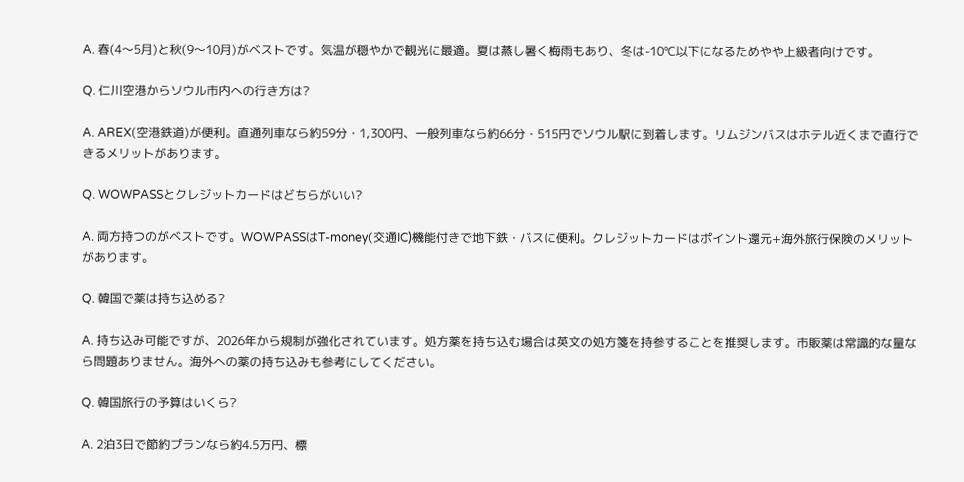A. 春(4〜5月)と秋(9〜10月)がベストです。気温が穏やかで観光に最適。夏は蒸し暑く梅雨もあり、冬は-10℃以下になるためやや上級者向けです。

Q. 仁川空港からソウル市内への行き方は?

A. AREX(空港鉄道)が便利。直通列車なら約59分・1,300円、一般列車なら約66分・515円でソウル駅に到着します。リムジンバスはホテル近くまで直行できるメリットがあります。

Q. WOWPASSとクレジットカードはどちらがいい?

A. 両方持つのがベストです。WOWPASSはT-money(交通IC)機能付きで地下鉄・バスに便利。クレジットカードはポイント還元+海外旅行保険のメリットがあります。

Q. 韓国で薬は持ち込める?

A. 持ち込み可能ですが、2026年から規制が強化されています。処方薬を持ち込む場合は英文の処方箋を持参することを推奨します。市販薬は常識的な量なら問題ありません。海外への薬の持ち込みも参考にしてください。

Q. 韓国旅行の予算はいくら?

A. 2泊3日で節約プランなら約4.5万円、標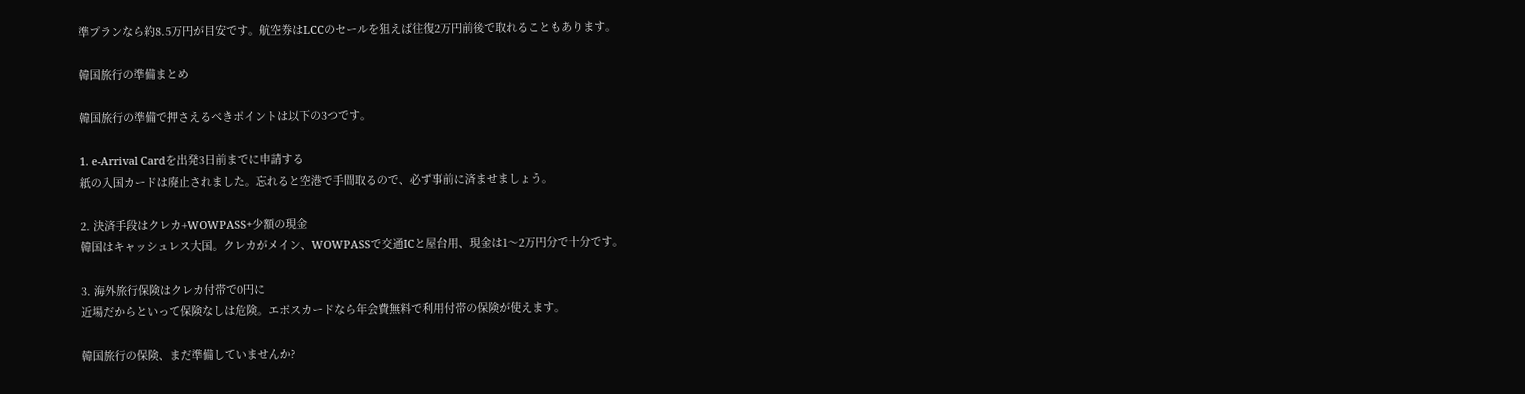準プランなら約8.5万円が目安です。航空券はLCCのセールを狙えば往復2万円前後で取れることもあります。

韓国旅行の準備まとめ

韓国旅行の準備で押さえるべきポイントは以下の3つです。

1. e-Arrival Cardを出発3日前までに申請する
紙の入国カードは廃止されました。忘れると空港で手間取るので、必ず事前に済ませましょう。

2. 決済手段はクレカ+WOWPASS+少額の現金
韓国はキャッシュレス大国。クレカがメイン、WOWPASSで交通ICと屋台用、現金は1〜2万円分で十分です。

3. 海外旅行保険はクレカ付帯で0円に
近場だからといって保険なしは危険。エポスカードなら年会費無料で利用付帯の保険が使えます。

韓国旅行の保険、まだ準備していませんか?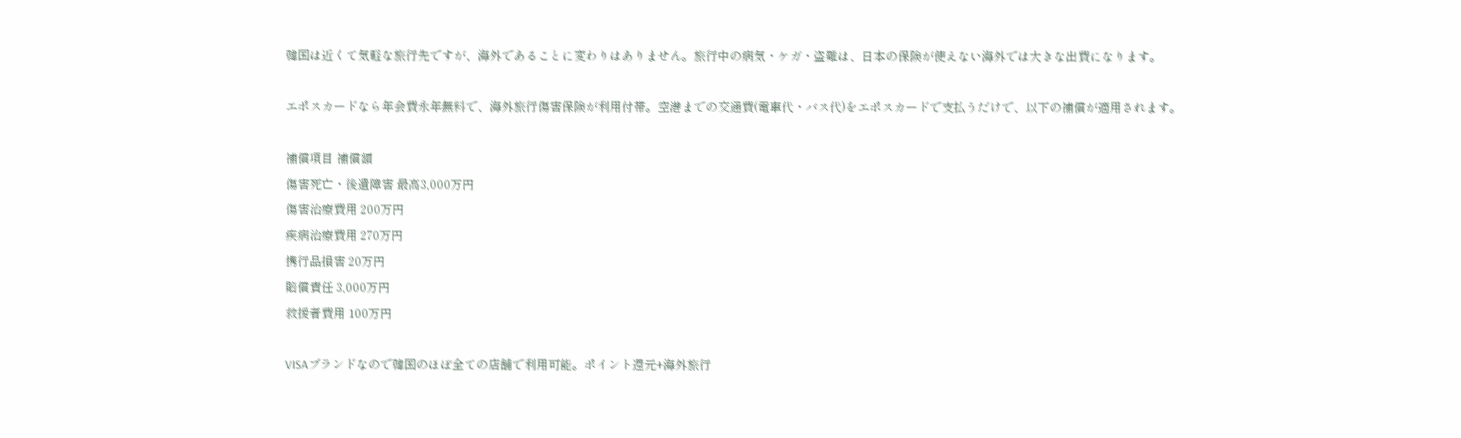韓国は近くて気軽な旅行先ですが、海外であることに変わりはありません。旅行中の病気・ケガ・盗難は、日本の保険が使えない海外では大きな出費になります。

エポスカードなら年会費永年無料で、海外旅行傷害保険が利用付帯。空港までの交通費(電車代・バス代)をエポスカードで支払うだけで、以下の補償が適用されます。

補償項目 補償額
傷害死亡・後遺障害 最高3,000万円
傷害治療費用 200万円
疾病治療費用 270万円
携行品損害 20万円
賠償責任 3,000万円
救援者費用 100万円

VISAブランドなので韓国のほぼ全ての店舗で利用可能。ポイント還元+海外旅行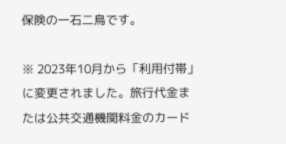保険の一石二鳥です。

※ 2023年10月から「利用付帯」に変更されました。旅行代金または公共交通機関料金のカード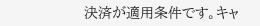決済が適用条件です。キャ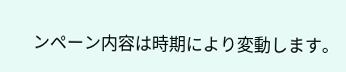ンペーン内容は時期により変動します。